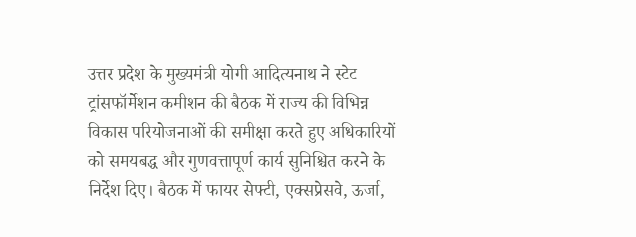उत्तर प्रदेश के मुख्यमंत्री योगी आदित्यनाथ ने स्टेट ट्रांसफॉर्मेशन कमीशन की बैठक में राज्य की विभिन्न विकास परियोजनाओं की समीक्षा करते हुए अधिकारियों को समयबद्ध और गुणवत्तापूर्ण कार्य सुनिश्चित करने के निर्देश दिए। बैठक में फायर सेफ्टी, एक्सप्रेसवे, ऊर्जा,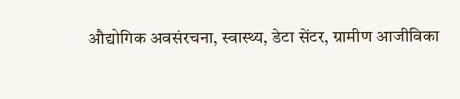औद्योगिक अवसंरचना, स्वास्थ्य, डेटा सेंटर, ग्रामीण आजीविका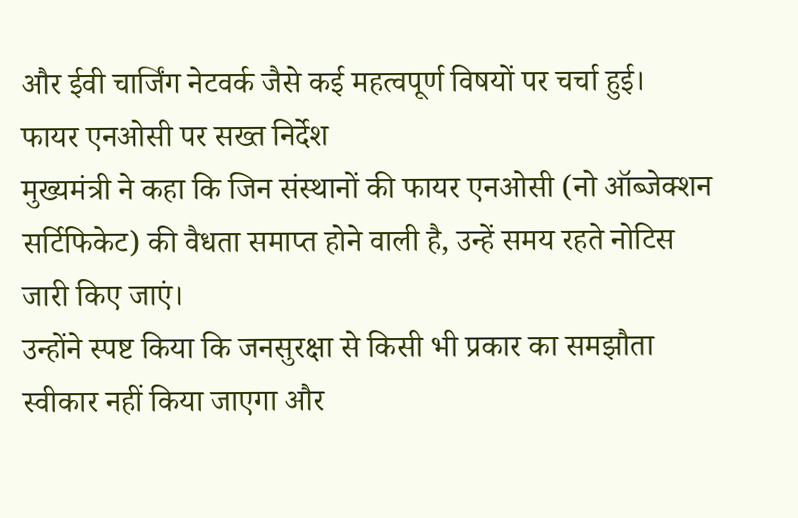और ईवी चार्जिंग नेटवर्क जैसे कई महत्वपूर्ण विषयों पर चर्चा हुई।
फायर एनओसी पर सख्त निर्देश
मुख्यमंत्री ने कहा कि जिन संस्थानों की फायर एनओसी (नो ऑब्जेक्शन सर्टिफिकेट) की वैधता समाप्त होने वाली है, उन्हें समय रहते नोटिस जारी किए जाएं।
उन्होंने स्पष्ट किया कि जनसुरक्षा से किसी भी प्रकार का समझौता स्वीकार नहीं किया जाएगा और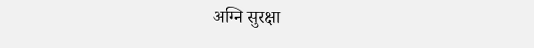अग्नि सुरक्षा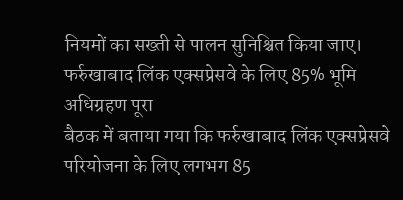नियमों का सख्ती से पालन सुनिश्चित किया जाए।
फर्रुखाबाद लिंक एक्सप्रेसवे के लिए 85% भूमि अधिग्रहण पूरा
बैठक में बताया गया कि फर्रुखाबाद लिंक एक्सप्रेसवे परियोजना के लिए लगभग 85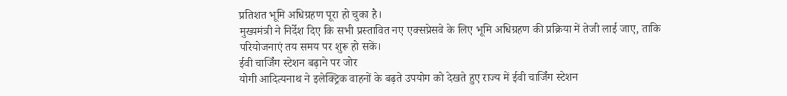प्रतिशत भूमि अधिग्रहण पूरा हो चुका है।
मुख्यमंत्री ने निर्देश दिए कि सभी प्रस्तावित नए एक्सप्रेसवे के लिए भूमि अधिग्रहण की प्रक्रिया में तेजी लाई जाए, ताकि परियोजनाएं तय समय पर शुरू हो सकें।
ईवी चार्जिंग स्टेशन बढ़ाने पर जोर
योगी आदित्यनाथ ने इलेक्ट्रिक वाहनों के बढ़ते उपयोग को देखते हुए राज्य में ईवी चार्जिंग स्टेशन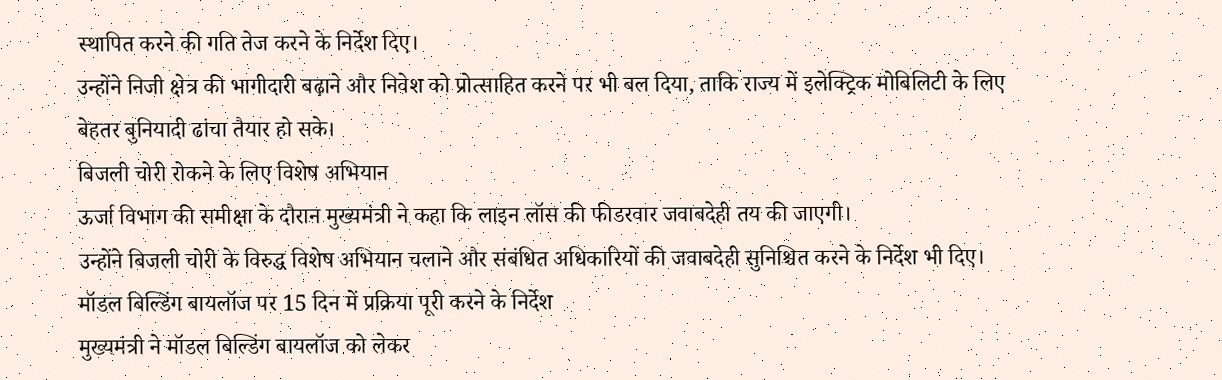स्थापित करने की गति तेज करने के निर्देश दिए।
उन्होंने निजी क्षेत्र की भागीदारी बढ़ाने और निवेश को प्रोत्साहित करने पर भी बल दिया, ताकि राज्य में इलेक्ट्रिक मोबिलिटी के लिए बेहतर बुनियादी ढांचा तैयार हो सके।
बिजली चोरी रोकने के लिए विशेष अभियान
ऊर्जा विभाग की समीक्षा के दौरान मुख्यमंत्री ने कहा कि लाइन लॉस की फीडरवार जवाबदेही तय की जाएगी।
उन्होंने बिजली चोरी के विरुद्ध विशेष अभियान चलाने और संबंधित अधिकारियों की जवाबदेही सुनिश्चित करने के निर्देश भी दिए।
मॉडल बिल्डिंग बायलॉज पर 15 दिन में प्रक्रिया पूरी करने के निर्देश
मुख्यमंत्री ने मॉडल बिल्डिंग बायलॉज को लेकर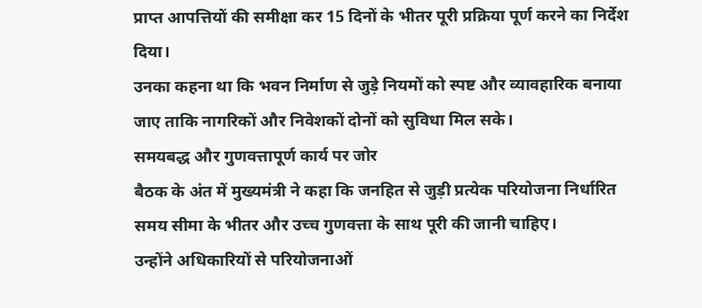प्राप्त आपत्तियों की समीक्षा कर 15 दिनों के भीतर पूरी प्रक्रिया पूर्ण करने का निर्देश दिया।
उनका कहना था कि भवन निर्माण से जुड़े नियमों को स्पष्ट और व्यावहारिक बनाया जाए ताकि नागरिकों और निवेशकों दोनों को सुविधा मिल सके।
समयबद्ध और गुणवत्तापूर्ण कार्य पर जोर
बैठक के अंत में मुख्यमंत्री ने कहा कि जनहित से जुड़ी प्रत्येक परियोजना निर्धारित समय सीमा के भीतर और उच्च गुणवत्ता के साथ पूरी की जानी चाहिए।
उन्होंने अधिकारियों से परियोजनाओं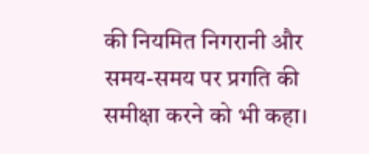की नियमित निगरानी और समय-समय पर प्रगति की समीक्षा करने को भी कहा।